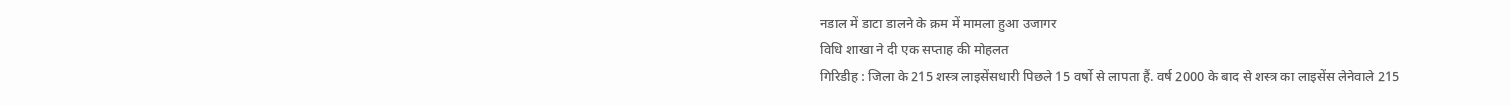नडाल में डाटा डालने के क्रम में मामला हुआ उजागर
विधि शाखा ने दी एक सप्ताह की मोहलत
गिरिडीह : जिला के 215 शस्त्र लाइसेंसधारी पिछले 15 वर्षो से लापता हैं. वर्ष 2000 के बाद से शस्त्र का लाइसेंस लेनेवाले 215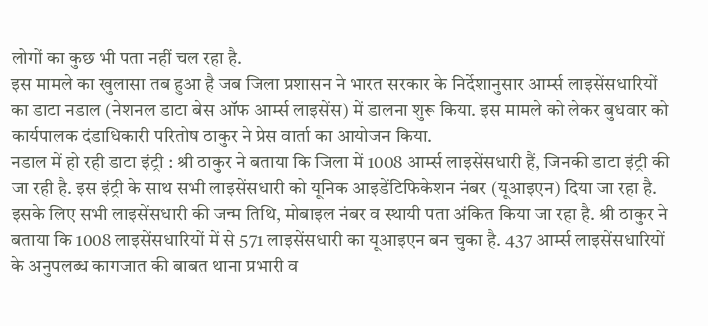लोगों का कुछ भी पता नहीं चल रहा है.
इस मामले का खुलासा तब हुआ है जब जिला प्रशासन ने भारत सरकार के निर्देशानुसार आर्म्स लाइसेंसधारियों का डाटा नडाल (नेशनल डाटा बेस ऑफ आर्म्स लाइसेंस) में डालना शुरू किया. इस मामले को लेकर बुधवार को कार्यपालक दंडाधिकारी परितोष ठाकुर ने प्रेस वार्ता का आयोजन किया.
नडाल में हो रही डाटा इंट्री : श्री ठाकुर ने बताया कि जिला में 1008 आर्म्स लाइसेंसधारी हैं, जिनकी डाटा इंट्री की जा रही है. इस इंट्री के साथ सभी लाइसेंसधारी को यूनिक आइडेंटिफिकेशन नंबर (यूआइएन) दिया जा रहा है.
इसके लिए सभी लाइसेंसधारी की जन्म तिथि, मोबाइल नंबर व स्थायी पता अंकित किया जा रहा है. श्री ठाकुर ने बताया कि 1008 लाइसेंसधारियों में से 571 लाइसेंसधारी का यूआइएन बन चुका है. 437 आर्म्स लाइसेंसधारियों के अनुपलब्ध कागजात की बाबत थाना प्रभारी व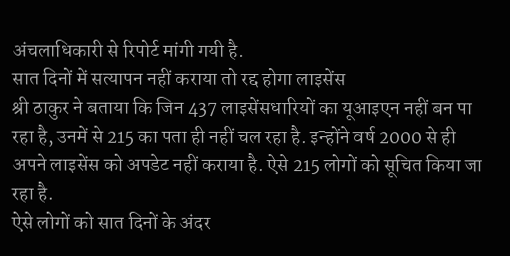अंचलाधिकारी से रिपोर्ट मांगी गयी है.
सात दिनों में सत्यापन नहीं कराया तो रद्द होगा लाइसेंस
श्री ठाकुर ने बताया कि जिन 437 लाइसेंसधारियों का यूआइएन नहीं बन पा रहा है, उनमें से 215 का पता ही नहीं चल रहा है. इन्होंने वर्ष 2000 से ही अपने लाइसेंस को अपडेट नहीं कराया है. ऐसे 215 लोगों को सूचित किया जा रहा है.
ऐसे लोगों को सात दिनों के अंदर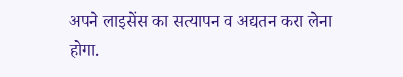अपने लाइसेंस का सत्यापन व अद्यतन करा लेना होगा.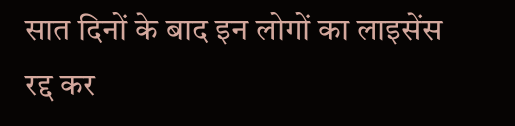सात दिनों के बाद इन लोगों का लाइसेंस रद्द कर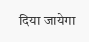दिया जायेगा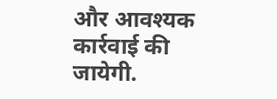और आवश्यक कार्रवाई की जायेगी.